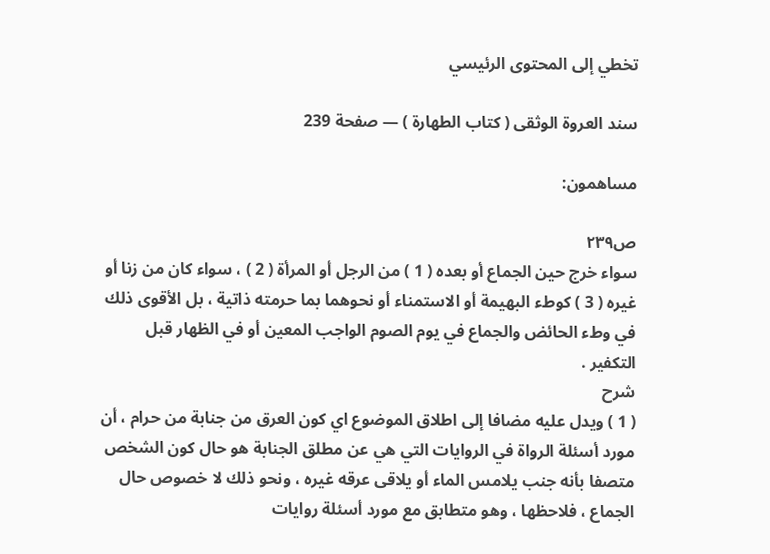تخطي إلى المحتوى الرئيسي

سند العروة الوثقى ( كتاب الطهارة ) — صفحة 239

مساهمون:

ص٢٣٩
سواء خرج حين الجماع أو بعده ( 1 ) من الرجل أو المرأة ( 2 ) ، سواء كان من زنا أو غيره ( 3 ) كوطء البهيمة أو الاستمناء أو نحوهما بما حرمته ذاتية ، بل الأقوى ذلك في وطء الحائض والجماع في يوم الصوم الواجب المعين أو في الظهار قبل التكفير .
شرح
( 1 ) ويدل عليه مضافا إلى اطلاق الموضوع اي كون العرق من جنابة من حرام ، أن مورد أسئلة الرواة في الروايات التي هي عن مطلق الجنابة هو حال كون الشخص متصفا بأنه جنب يلامس الماء أو يلاقى عرقه غيره ، ونحو ذلك لا خصوص حال الجماع ، فلاحظها ، وهو متطابق مع مورد أسئلة روايات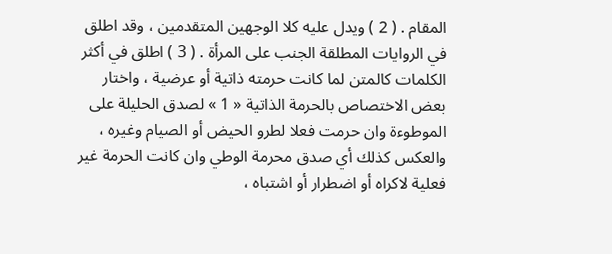المقام . ( 2 ) ويدل عليه كلا الوجهين المتقدمين ، وقد اطلق في الروايات المطلقة الجنب على المرأة . ( 3 ) اطلق في أكثر الكلمات كالمتن لما كانت حرمته ذاتية أو عرضية ، واختار بعض الاختصاص بالحرمة الذاتية « 1 » لصدق الحليلة على الموطوءة وان حرمت فعلا لطرو الحيض أو الصيام وغيره ، والعكس كذلك أي صدق محرمة الوطي وان كانت الحرمة غير فعلية لاكراه أو اضطرار أو اشتباه ،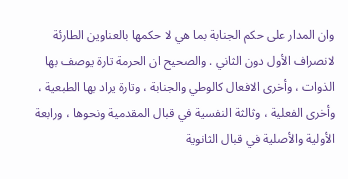وان المدار على حكم الجنابة بما هي لا حكمها بالعناوين الطارئة لانصراف الأول دون الثاني . والصحيح ان الحرمة تارة يوصف بها الذوات ، وأخرى الافعال كالوطي والجنابة ، وتارة يراد بها الطبعية ، وأخرى الفعلية ، وثالثة النفسية في قبال المقدمية ونحوها ، ورابعة الأولية والأصلية في قبال الثانوية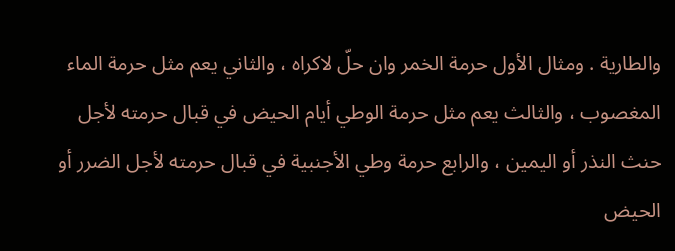والطارية . ومثال الأول حرمة الخمر وان حلّ لاكراه ، والثاني يعم مثل حرمة الماء المغصوب ، والثالث يعم مثل حرمة الوطي أيام الحيض في قبال حرمته لأجل حنث النذر أو اليمين ، والرابع حرمة وطي الأجنبية في قبال حرمته لأجل الضرر أو الحيض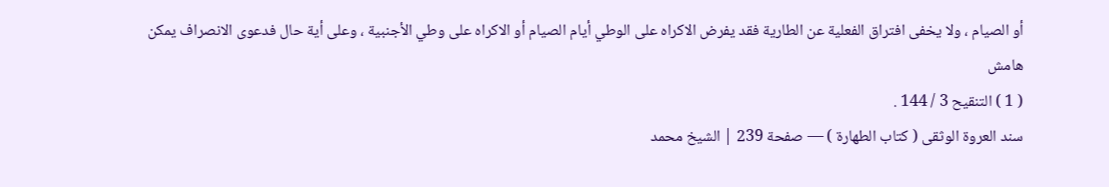أو الصيام ، ولا يخفى افتراق الفعلية عن الطارية فقد يفرض الاكراه على الوطي أيام الصيام أو الاكراه على وطي الأجنبية ، وعلى أية حال فدعوى الانصراف يمكن
هامش
( 1 ) التنقيح 3 / 144 .
سند العروة الوثقى ( كتاب الطهارة ) — صفحة 239 | الشيخ محمد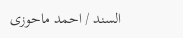السند / احمد ماحوزى